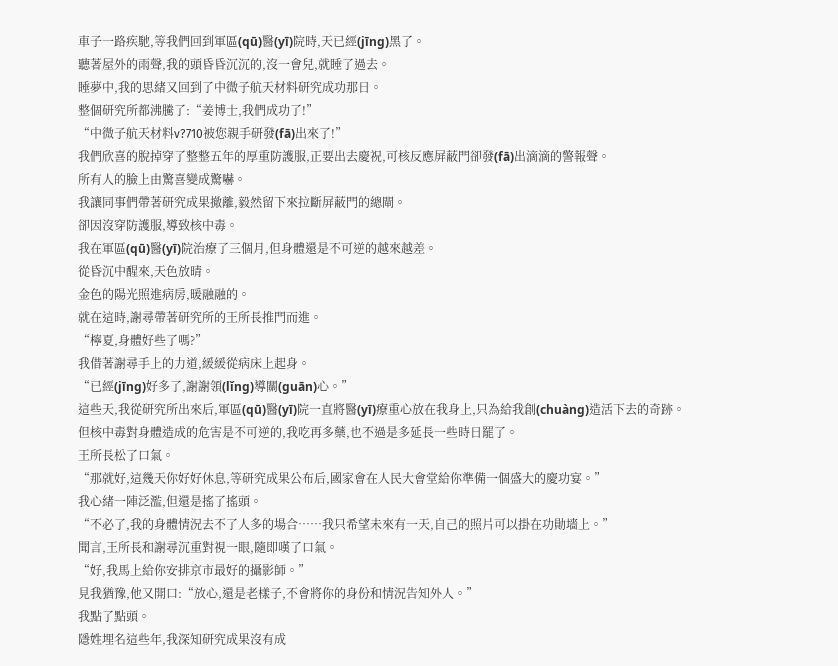車子一路疾馳,等我們回到軍區(qū)醫(yī)院時,天已經(jīng)黑了。
聽著屋外的雨聲,我的頭昏昏沉沉的,沒一會兒,就睡了過去。
睡夢中,我的思緒又回到了中微子航天材料研究成功那日。
整個研究所都沸騰了:“姜博士,我們成功了!”
“中微子航天材料ν?710被您親手研發(fā)出來了!”
我們欣喜的脫掉穿了整整五年的厚重防護服,正要出去慶祝,可核反應屏蔽門卻發(fā)出滴滴的警報聲。
所有人的臉上由驚喜變成驚嚇。
我讓同事們帶著研究成果撤離,毅然留下來拉斷屏蔽門的總閘。
卻因沒穿防護服,導致核中毒。
我在軍區(qū)醫(yī)院治療了三個月,但身體還是不可逆的越來越差。
從昏沉中醒來,天色放晴。
金色的陽光照進病房,暖融融的。
就在這時,謝尋帶著研究所的王所長推門而進。
“檸夏,身體好些了嗎?”
我借著謝尋手上的力道,緩緩從病床上起身。
“已經(jīng)好多了,謝謝領(lǐng)導關(guān)心。”
這些天,我從研究所出來后,軍區(qū)醫(yī)院一直將醫(yī)療重心放在我身上,只為給我創(chuàng)造活下去的奇跡。
但核中毒對身體造成的危害是不可逆的,我吃再多藥,也不過是多延長一些時日罷了。
王所長松了口氣。
“那就好,這幾天你好好休息,等研究成果公布后,國家會在人民大會堂給你準備一個盛大的慶功宴。”
我心緒一陣泛濫,但還是搖了搖頭。
“不必了,我的身體情況去不了人多的場合……我只希望未來有一天,自己的照片可以掛在功勛墻上。”
聞言,王所長和謝尋沉重對視一眼,隨即嘆了口氣。
“好,我馬上給你安排京市最好的攝影師。”
見我猶豫,他又開口:“放心,還是老樣子,不會將你的身份和情況告知外人。”
我點了點頭。
隱姓埋名這些年,我深知研究成果沒有成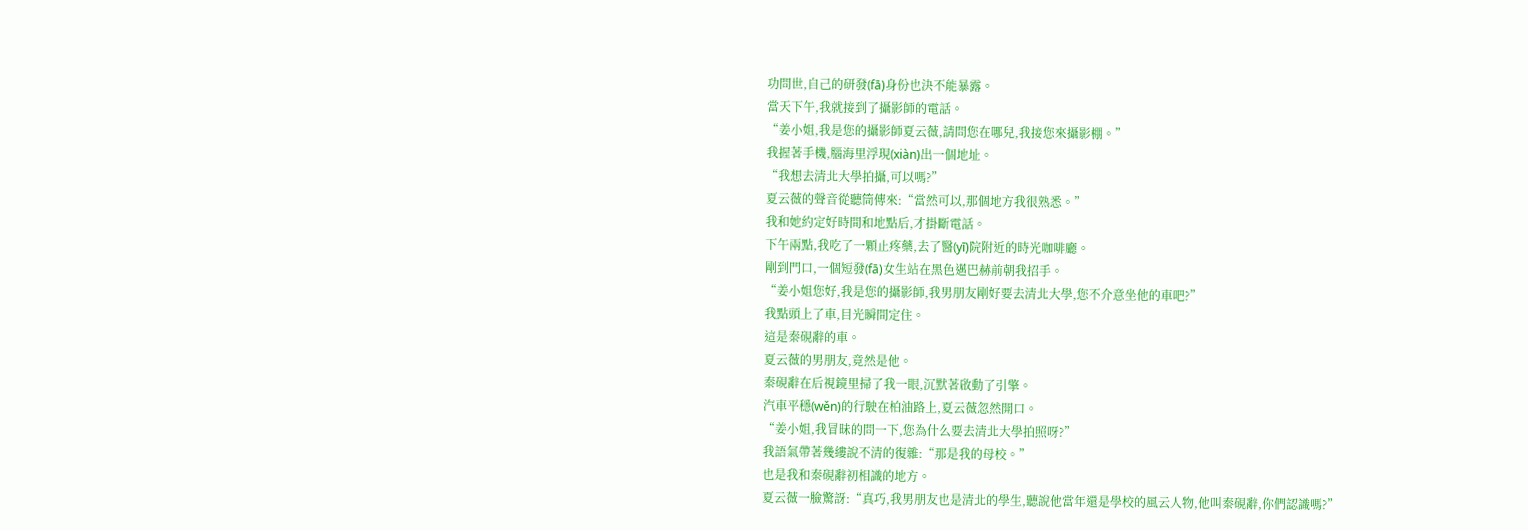功問世,自己的研發(fā)身份也決不能暴露。
當天下午,我就接到了攝影師的電話。
“姜小姐,我是您的攝影師夏云薇,請問您在哪兒,我接您來攝影棚。”
我握著手機,腦海里浮現(xiàn)出一個地址。
“我想去清北大學拍攝,可以嗎?”
夏云薇的聲音從聽筒傳來:“當然可以,那個地方我很熟悉。”
我和她約定好時間和地點后,才掛斷電話。
下午兩點,我吃了一顆止疼藥,去了醫(yī)院附近的時光咖啡廳。
剛到門口,一個短發(fā)女生站在黑色邁巴赫前朝我招手。
“姜小姐您好,我是您的攝影師,我男朋友剛好要去清北大學,您不介意坐他的車吧?”
我點頭上了車,目光瞬間定住。
這是秦硯辭的車。
夏云薇的男朋友,竟然是他。
秦硯辭在后視鏡里掃了我一眼,沉默著啟動了引擎。
汽車平穩(wěn)的行駛在柏油路上,夏云薇忽然開口。
“姜小姐,我冒昧的問一下,您為什么要去清北大學拍照呀?”
我語氣帶著幾縷說不清的復雜:“那是我的母校。”
也是我和秦硯辭初相識的地方。
夏云薇一臉驚訝:“真巧,我男朋友也是清北的學生,聽說他當年還是學校的風云人物,他叫秦硯辭,你們認識嗎?”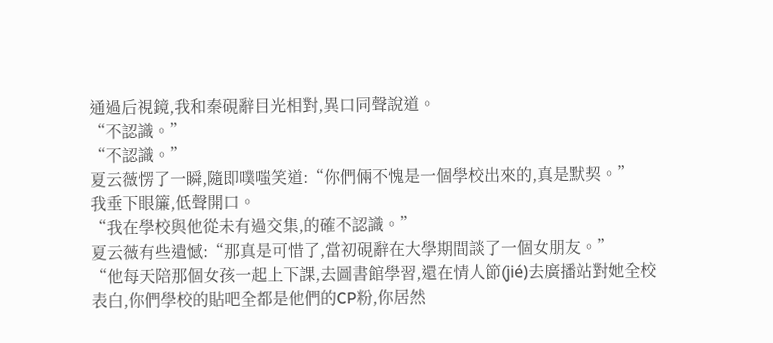通過后視鏡,我和秦硯辭目光相對,異口同聲說道。
“不認識。”
“不認識。”
夏云薇愣了一瞬,隨即噗嗤笑道:“你們倆不愧是一個學校出來的,真是默契。”
我垂下眼簾,低聲開口。
“我在學校與他從未有過交集,的確不認識。”
夏云薇有些遺憾:“那真是可惜了,當初硯辭在大學期間談了一個女朋友。”
“他每天陪那個女孩一起上下課,去圖書館學習,還在情人節(jié)去廣播站對她全校表白,你們學校的貼吧全都是他們的CP粉,你居然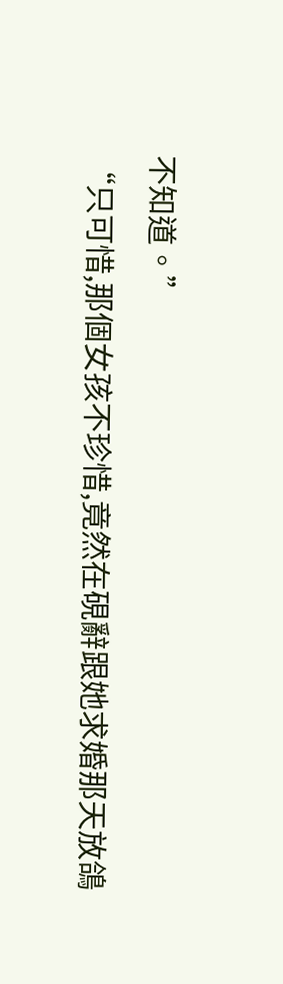不知道。”
“只可惜,那個女孩不珍惜,竟然在硯辭跟她求婚那天放鴿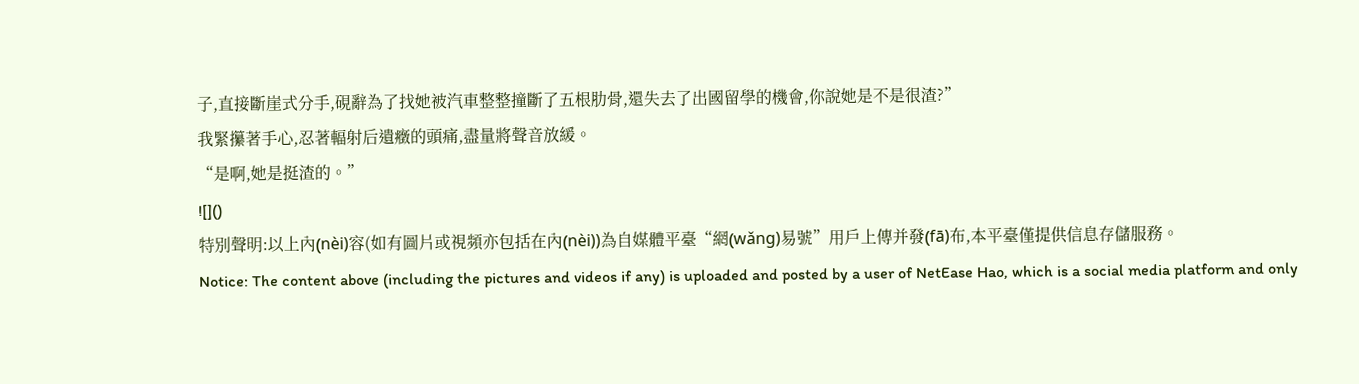子,直接斷崖式分手,硯辭為了找她被汽車整整撞斷了五根肋骨,還失去了出國留學的機會,你說她是不是很渣?”
我緊攥著手心,忍著輻射后遺癥的頭痛,盡量將聲音放緩。
“是啊,她是挺渣的。”
![]()
特別聲明:以上內(nèi)容(如有圖片或視頻亦包括在內(nèi))為自媒體平臺“網(wǎng)易號”用戶上傳并發(fā)布,本平臺僅提供信息存儲服務。
Notice: The content above (including the pictures and videos if any) is uploaded and posted by a user of NetEase Hao, which is a social media platform and only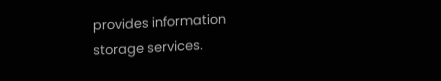provides information storage services.